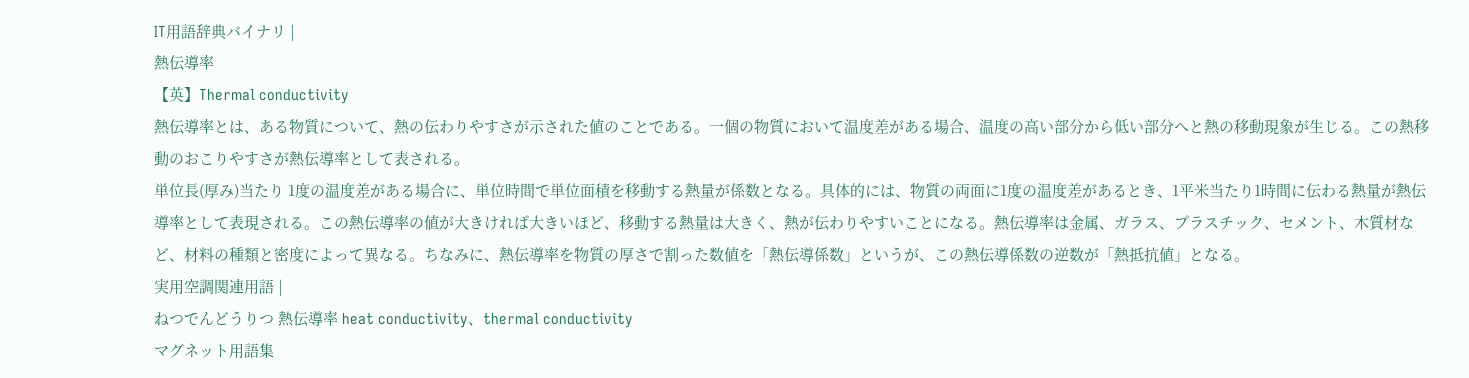IT用語辞典バイナリ |
熱伝導率
【英】Thermal conductivity
熱伝導率とは、ある物質について、熱の伝わりやすさが示された値のことである。一個の物質において温度差がある場合、温度の高い部分から低い部分へと熱の移動現象が生じる。この熱移動のおこりやすさが熱伝導率として表される。
単位長(厚み)当たり 1度の温度差がある場合に、単位時間で単位面積を移動する熱量が係数となる。具体的には、物質の両面に1度の温度差があるとき、1平米当たり1時間に伝わる熱量が熱伝導率として表現される。この熱伝導率の値が大きければ大きいほど、移動する熱量は大きく、熱が伝わりやすいことになる。熱伝導率は金属、ガラス、プラスチック、セメント、木質材など、材料の種類と密度によって異なる。ちなみに、熱伝導率を物質の厚さで割った数値を「熱伝導係数」というが、この熱伝導係数の逆数が「熱抵抗値」となる。
実用空調関連用語 |
ねつでんどうりつ 熱伝導率 heat conductivity、thermal conductivity
マグネット用語集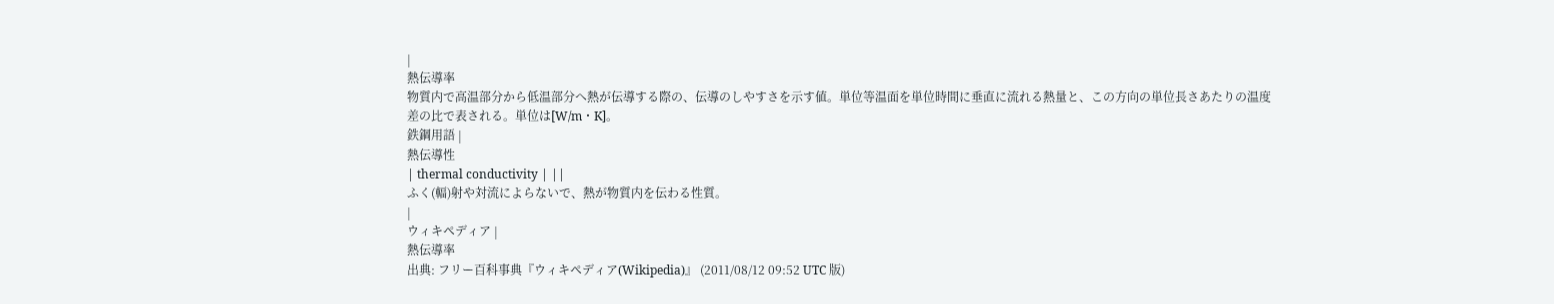|
熱伝導率
物質内で高温部分から低温部分へ熱が伝導する際の、伝導のしやすさを示す値。単位等温面を単位時間に垂直に流れる熱量と、この方向の単位長さあたりの温度差の比で表される。単位は[W/m・K]。
鉄鋼用語 |
熱伝導性
| thermal conductivity | ||
ふく(輻)射や対流によらないで、熱が物質内を伝わる性質。
|
ウィキペディア |
熱伝導率
出典: フリー百科事典『ウィキペディア(Wikipedia)』 (2011/08/12 09:52 UTC 版)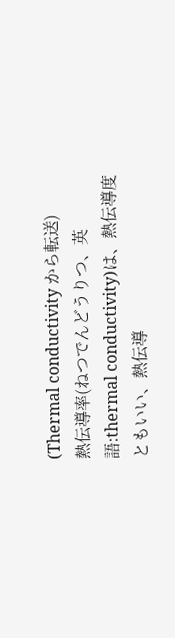(Thermal conductivity から転送)
熱伝導率(ねつでんどうりつ、英語:thermal conductivity)は、熱伝導度ともいい、熱伝導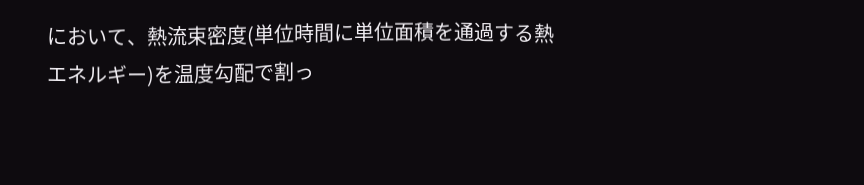において、熱流束密度(単位時間に単位面積を通過する熱エネルギー)を温度勾配で割っ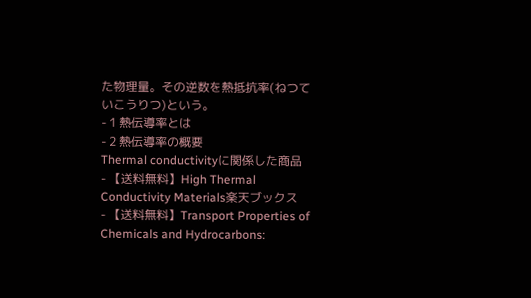た物理量。その逆数を熱抵抗率(ねつていこうりつ)という。
- 1 熱伝導率とは
- 2 熱伝導率の概要
Thermal conductivityに関係した商品
- 【送料無料】High Thermal Conductivity Materials楽天ブックス
- 【送料無料】Transport Properties of Chemicals and Hydrocarbons: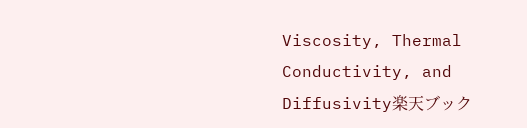Viscosity, Thermal Conductivity, and Diffusivity楽天ブック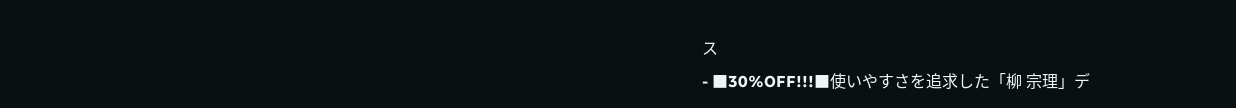ス
- ■30%OFF!!!■使いやすさを追求した「柳 宗理」デ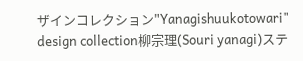ザインコレクション"Yanagishuukotowari" design collection柳宗理(Souri yanagi)ステ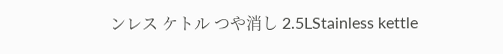ンレス ケトル つや消し 2.5LStainless kettle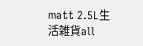matt 2.5L生活雑貨all